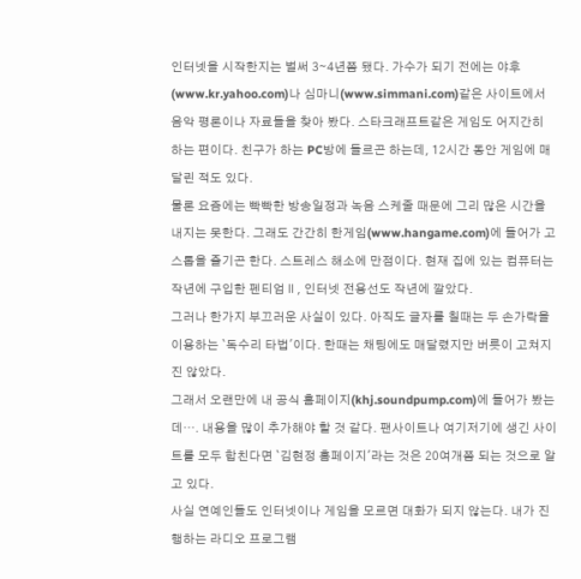인터넷을 시작한지는 벌써 3∼4년쯤 됐다. 가수가 되기 전에는 야후(www.kr.yahoo.com)나 심마니(www.simmani.com)같은 사이트에서 음악 평론이나 자료들을 찾아 봤다. 스타크래프트같은 게임도 어지간히 하는 편이다. 친구가 하는 PC방에 들르곤 하는데, 12시간 동안 게임에 매달린 적도 있다.
물론 요즘에는 빡빡한 방송일정과 녹음 스케줄 때문에 그리 많은 시간을 내지는 못한다. 그래도 간간히 한게임(www.hangame.com)에 들어가 고스톱을 즐기곤 한다. 스트레스 해소에 만점이다. 현재 집에 있는 컴퓨터는 작년에 구입한 펜티엄Ⅱ, 인터넷 전용선도 작년에 깔았다.
그러나 한가지 부끄러운 사실이 있다. 아직도 글자를 칠때는 두 손가락을 이용하는 `독수리 타법'이다. 한때는 채팅에도 매달렸지만 버릇이 고쳐지진 않았다.
그래서 오랜만에 내 공식 홈페이지(khj.soundpump.com)에 들어가 봤는데…. 내용을 많이 추가해야 할 것 같다. 팬사이트나 여기저기에 생긴 사이트를 모두 합친다면 `김현정 홈페이지'라는 것은 20여개쯤 되는 것으로 알고 있다.
사실 연예인들도 인터넷이나 게임을 모르면 대화가 되지 않는다. 내가 진행하는 라디오 프로그램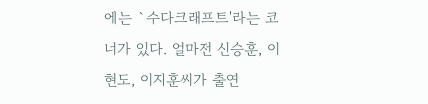에는 `수다크래프트'라는 코너가 있다. 얼마전 신승훈, 이현도, 이지훈씨가 출연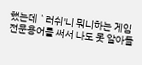했는데 `러쉬'니 뭐니하는 게임 전문용어를 써서 나도 못 알아들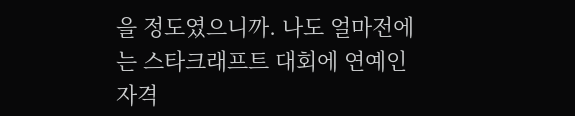을 정도였으니까. 나도 얼마전에는 스타크래프트 대회에 연예인 자격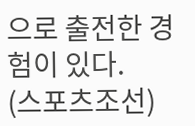으로 출전한 경험이 있다.
(스포츠조선)